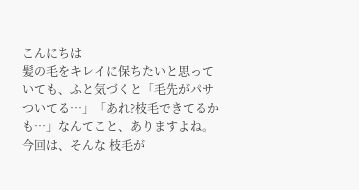こんにちは
髪の毛をキレイに保ちたいと思っていても、ふと気づくと「毛先がパサついてる…」「あれ?枝毛できてるかも…」なんてこと、ありますよね。
今回は、そんな 枝毛が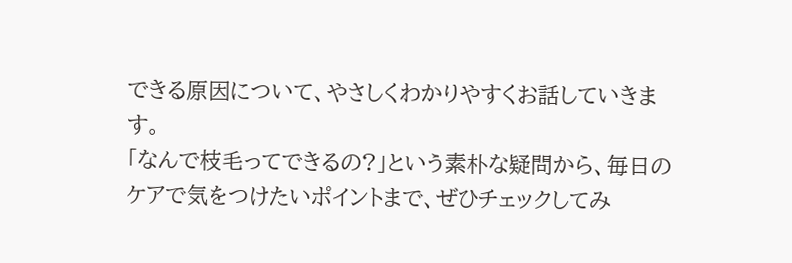できる原因について、やさしくわかりやすくお話していきます。
「なんで枝毛ってできるの?」という素朴な疑問から、毎日のケアで気をつけたいポイントまで、ぜひチェックしてみ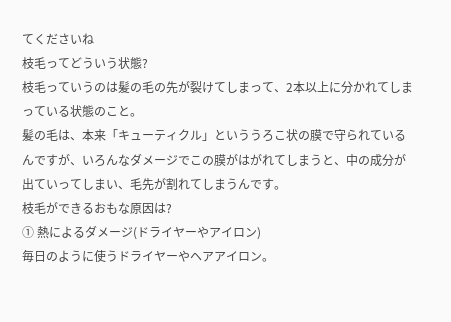てくださいね
枝毛ってどういう状態?
枝毛っていうのは髪の毛の先が裂けてしまって、2本以上に分かれてしまっている状態のこと。
髪の毛は、本来「キューティクル」といううろこ状の膜で守られているんですが、いろんなダメージでこの膜がはがれてしまうと、中の成分が出ていってしまい、毛先が割れてしまうんです。
枝毛ができるおもな原因は?
① 熱によるダメージ(ドライヤーやアイロン)
毎日のように使うドライヤーやヘアアイロン。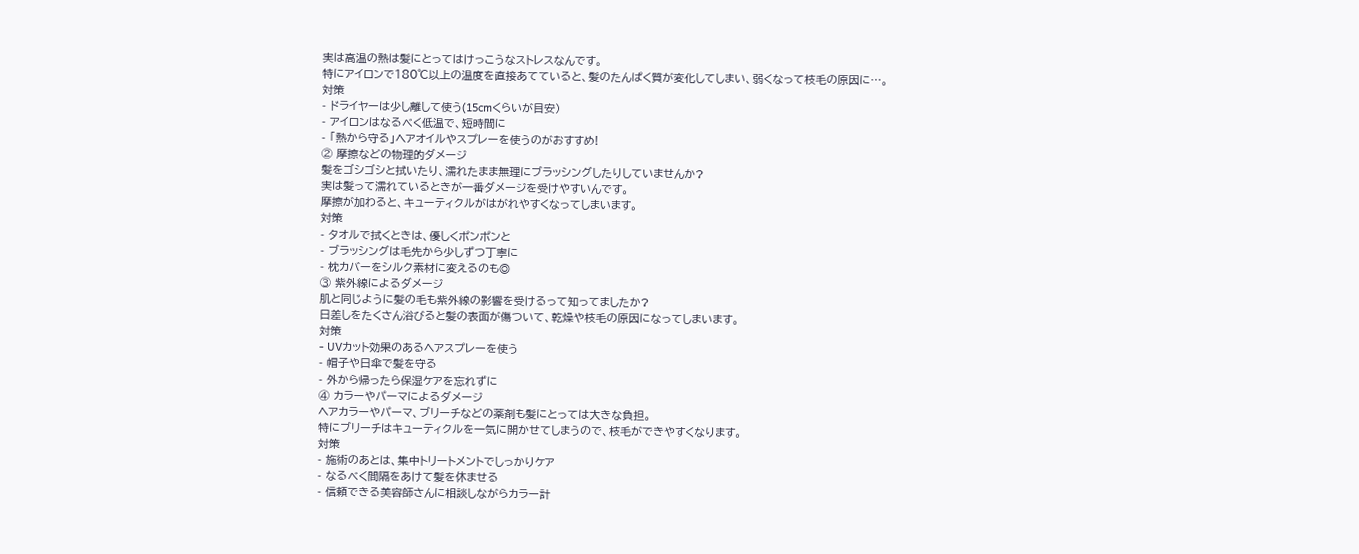実は高温の熱は髪にとってはけっこうなストレスなんです。
特にアイロンで180℃以上の温度を直接あてていると、髪のたんぱく質が変化してしまい、弱くなって枝毛の原因に…。
対策
- ドライヤーは少し離して使う(15cmくらいが目安)
- アイロンはなるべく低温で、短時間に
- 「熱から守る」ヘアオイルやスプレーを使うのがおすすめ!
② 摩擦などの物理的ダメージ
髪をゴシゴシと拭いたり、濡れたまま無理にブラッシングしたりしていませんか?
実は髪って濡れているときが一番ダメージを受けやすいんです。
摩擦が加わると、キューティクルがはがれやすくなってしまいます。
対策
- タオルで拭くときは、優しくポンポンと
- ブラッシングは毛先から少しずつ丁寧に
- 枕カバーをシルク素材に変えるのも◎
③ 紫外線によるダメージ
肌と同じように髪の毛も紫外線の影響を受けるって知ってましたか?
日差しをたくさん浴びると髪の表面が傷ついて、乾燥や枝毛の原因になってしまいます。
対策
- UVカット効果のあるヘアスプレーを使う
- 帽子や日傘で髪を守る
- 外から帰ったら保湿ケアを忘れずに
④ カラーやパーマによるダメージ
ヘアカラーやパーマ、ブリーチなどの薬剤も髪にとっては大きな負担。
特にブリーチはキューティクルを一気に開かせてしまうので、枝毛ができやすくなります。
対策
- 施術のあとは、集中トリートメントでしっかりケア
- なるべく間隔をあけて髪を休ませる
- 信頼できる美容師さんに相談しながらカラー計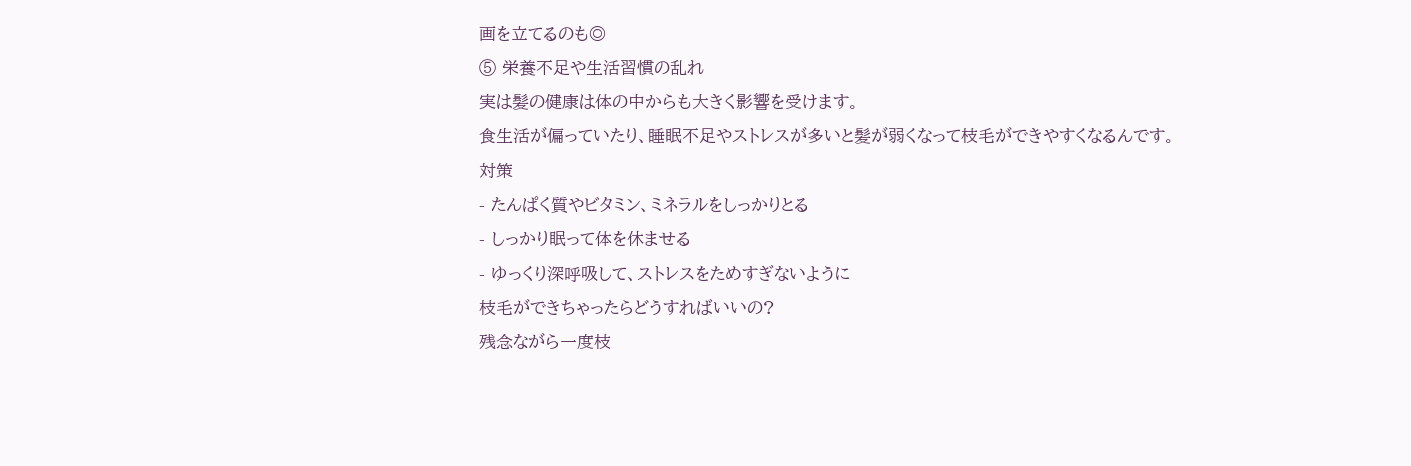画を立てるのも◎
⑤ 栄養不足や生活習慣の乱れ
実は髪の健康は体の中からも大きく影響を受けます。
食生活が偏っていたり、睡眠不足やストレスが多いと髪が弱くなって枝毛ができやすくなるんです。
対策
- たんぱく質やビタミン、ミネラルをしっかりとる
- しっかり眠って体を休ませる
- ゆっくり深呼吸して、ストレスをためすぎないように
枝毛ができちゃったらどうすればいいの?
残念ながら一度枝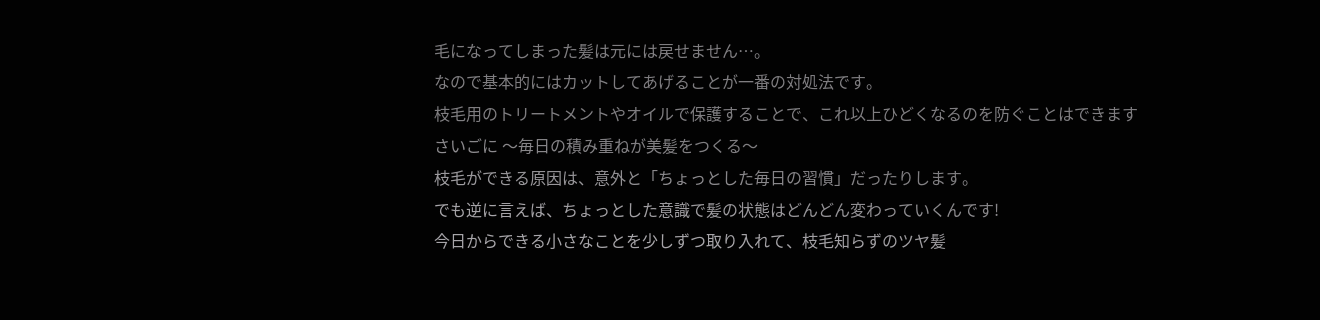毛になってしまった髪は元には戻せません…。
なので基本的にはカットしてあげることが一番の対処法です。
枝毛用のトリートメントやオイルで保護することで、これ以上ひどくなるのを防ぐことはできます
さいごに 〜毎日の積み重ねが美髪をつくる〜
枝毛ができる原因は、意外と「ちょっとした毎日の習慣」だったりします。
でも逆に言えば、ちょっとした意識で髪の状態はどんどん変わっていくんです!
今日からできる小さなことを少しずつ取り入れて、枝毛知らずのツヤ髪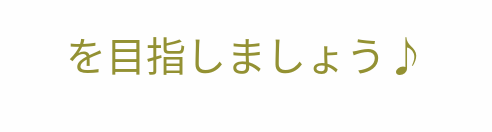を目指しましょう♪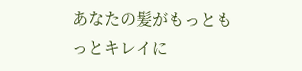あなたの髪がもっともっとキレイに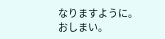なりますように。
おしまい。